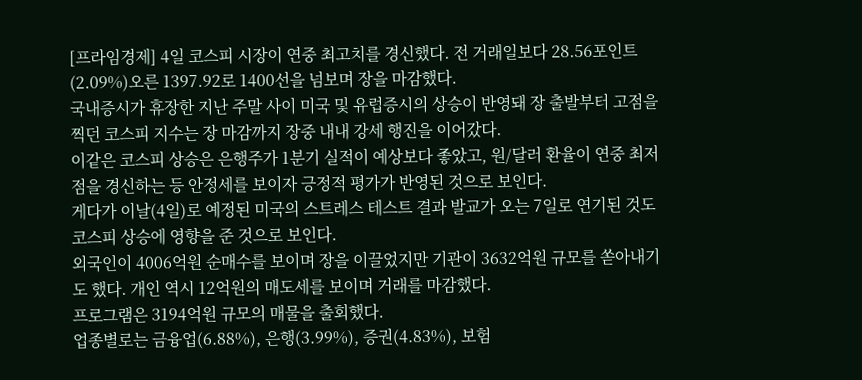[프라임경제] 4일 코스피 시장이 연중 최고치를 경신했다. 전 거래일보다 28.56포인트(2.09%)오른 1397.92로 1400선을 넘보며 장을 마감했다.
국내증시가 휴장한 지난 주말 사이 미국 및 유럽증시의 상승이 반영돼 장 출발부터 고점을 찍던 코스피 지수는 장 마감까지 장중 내내 강세 행진을 이어갔다.
이같은 코스피 상승은 은행주가 1분기 실적이 예상보다 좋았고, 원/달러 환율이 연중 최저점을 경신하는 등 안정세를 보이자 긍정적 평가가 반영된 것으로 보인다.
게다가 이날(4일)로 예정된 미국의 스트레스 테스트 결과 발교가 오는 7일로 연기된 것도 코스피 상승에 영향을 준 것으로 보인다.
외국인이 4006억원 순매수를 보이며 장을 이끌었지만 기관이 3632억원 규모를 쏟아내기도 했다. 개인 역시 12억원의 매도세를 보이며 거래를 마감했다.
프로그램은 3194억원 규모의 매물을 출회했다.
업종별로는 금융업(6.88%), 은행(3.99%), 증권(4.83%), 보험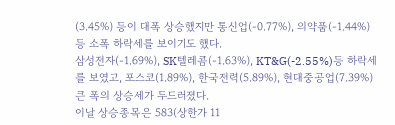(3.45%) 등이 대폭 상승했지만 통신업(-0.77%), 의약품(-1.44%) 등 소폭 하락세를 보이기도 했다.
삼성전자(-1.69%), SK텔레콤(-1.63%), KT&G(-2.55%)등 하락세를 보였고, 포스코(1.89%), 한국전력(5.89%), 현대중공업(7.39%) 큰 폭의 상승세가 두드러졌다.
이날 상승종목은 583(상한가 11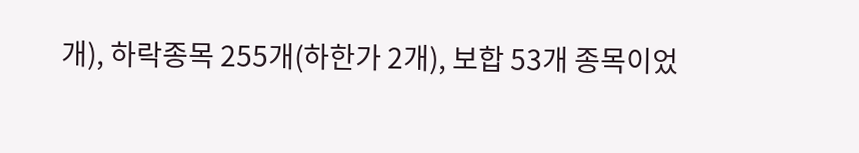개), 하락종목 255개(하한가 2개), 보합 53개 종목이었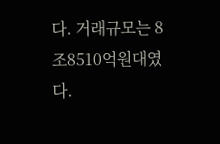다. 거래규모는 8조8510억원대였다.